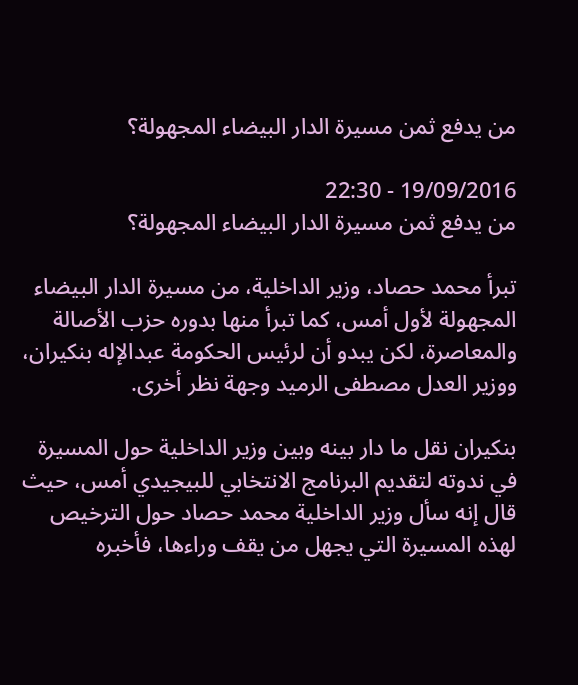من يدفع ثمن مسيرة الدار البيضاء المجهولة؟

19/09/2016 - 22:30
من يدفع ثمن مسيرة الدار البيضاء المجهولة؟

تبرأ محمد حصاد، وزير الداخلية، من مسيرة الدار البيضاء المجهولة لأول أمس، كما تبرأ منها بدوره حزب الأصالة والمعاصرة، لكن يبدو أن لرئيس الحكومة عبدالإله بنكيران، ووزير العدل مصطفى الرميد وجهة نظر أخرى.

بنكيران نقل ما دار بينه وبين وزير الداخلية حول المسيرة في ندوته لتقديم البرنامج الانتخابي للبيجيدي أمس، حيث قال إنه سأل وزير الداخلية محمد حصاد حول الترخيص لهذه المسيرة التي يجهل من يقف وراءها، فأخبره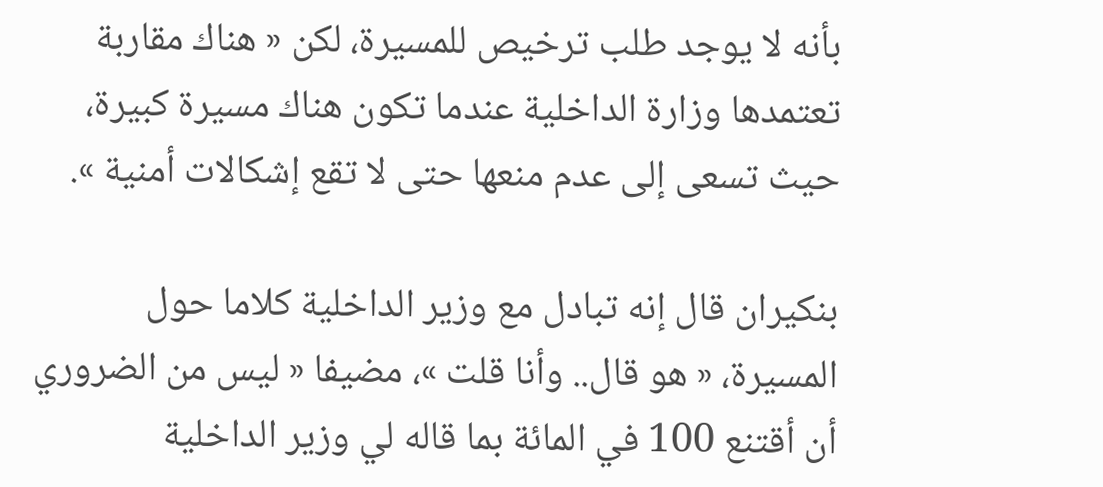بأنه لا يوجد طلب ترخيص للمسيرة، لكن « هناك مقاربة تعتمدها وزارة الداخلية عندما تكون هناك مسيرة كبيرة، حيث تسعى إلى عدم منعها حتى لا تقع إشكالات أمنية ».

بنكيران قال إنه تبادل مع وزير الداخلية كلاما حول المسيرة، « هو قال.. وأنا قلت »، مضيفا « ليس من الضروري أن أقتنع 100 في المائة بما قاله لي وزير الداخلية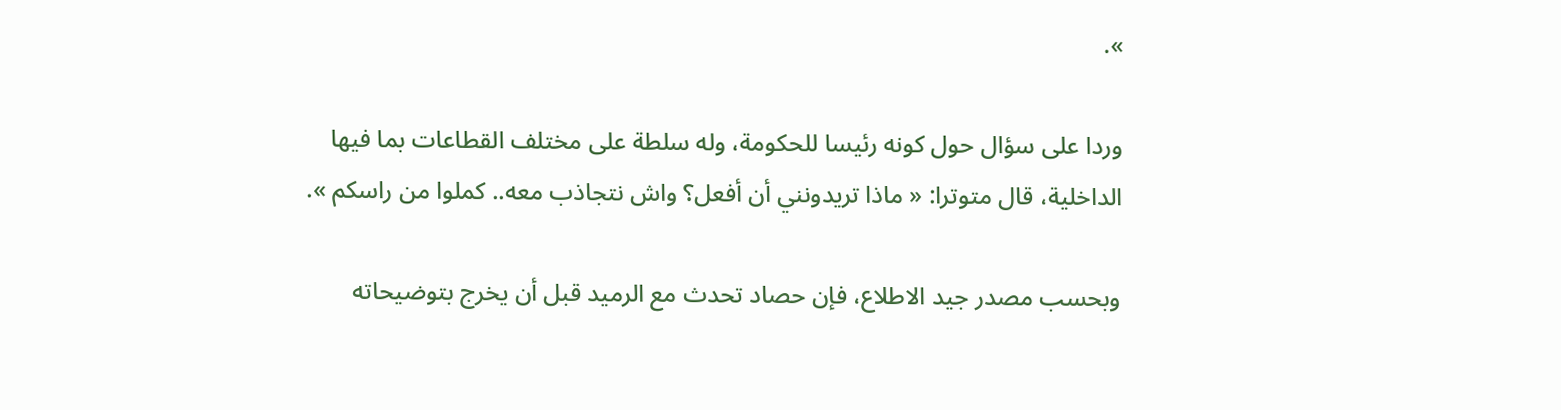».

وردا على سؤال حول كونه رئيسا للحكومة، وله سلطة على مختلف القطاعات بما فيها الداخلية، قال متوترا: « ماذا تريدونني أن أفعل؟ واش نتجاذب معه.. كملوا من راسكم ».

وبحسب مصدر جيد الاطلاع، فإن حصاد تحدث مع الرميد قبل أن يخرج بتوضيحاته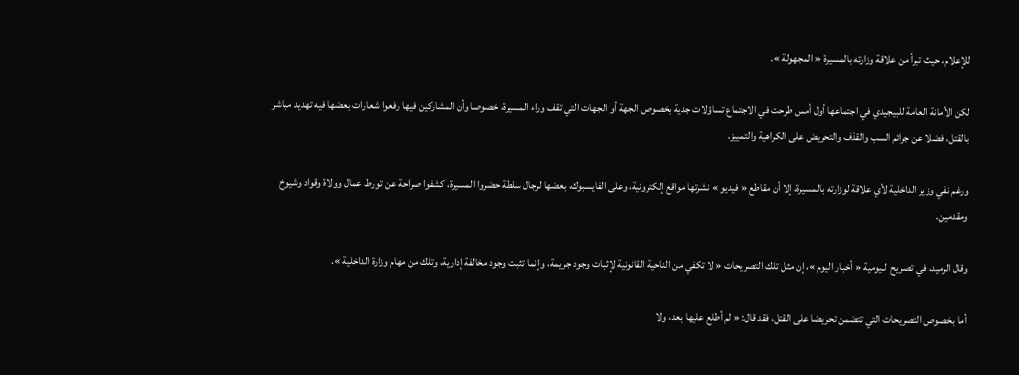للإعلام، حيث تبرأ من علاقة وزارته بالمسيرة « المجهولة ».

لكن الأمانة العامة للبيجيدي في اجتماعها أول أمس طرحت في الاجتماع تساؤلات جدية بخصوص الجهة أو الجهات التي تقف وراء المسيرة، خصوصا وأن المشاركين فيها رفعوا شعارات بعضها فيه تهديد مباشر بالقتل، فضلا عن جرائم السب والقذف والتحريض على الكراهية والتمييز.

ورغم نفي وزير الداخلية لأي علاقة لوزارته بالمسيرة، إلا أن مقاطع « فيديو » نشرتها مواقع إلكترونية، وعلى الفايسبوك، بعضها لرجال سلطة حضروا المسيرة، كشفوا صراحة عن تورط عمال وولاة وقواد وشيوخ ومقدمين.

وقال الرميد، في تصريح  لـيومية « أخبار اليوم »، إن مثل تلك التصريحات « لا تكفي من الناحية القانونية لإثبات وجود جريمة، وإنما تثبت وجود مخالفة إدارية، وتلك من مهام وزارة الداخلية ».

أما بخصوص التصريحات التي تتضمن تحريضا على القتل، فقد قال: « لم أطلع عليها بعد، ولا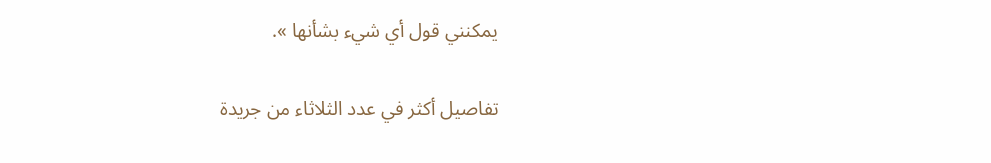يمكنني قول أي شيء بشأنها ».

تفاصيل أكثر في عدد الثلاثاء من جريدة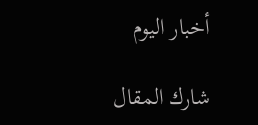أخبار اليوم

شارك المقال